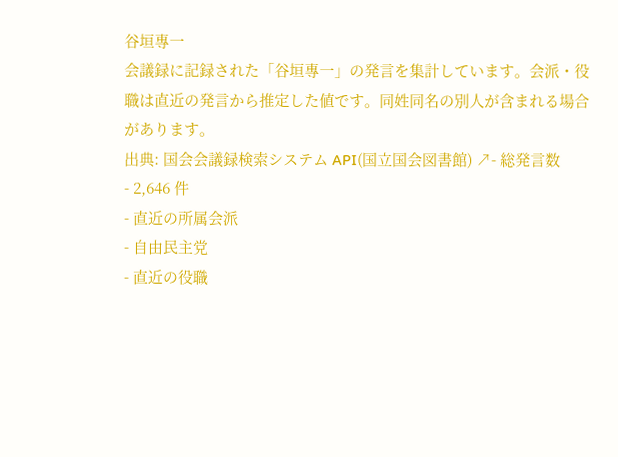谷垣專一
会議録に記録された「谷垣專一」の発言を集計しています。会派・役職は直近の発言から推定した値です。同姓同名の別人が含まれる場合があります。
出典: 国会会議録検索システム API(国立国会図書館) ↗- 総発言数
- 2,646 件
- 直近の所属会派
- 自由民主党
- 直近の役職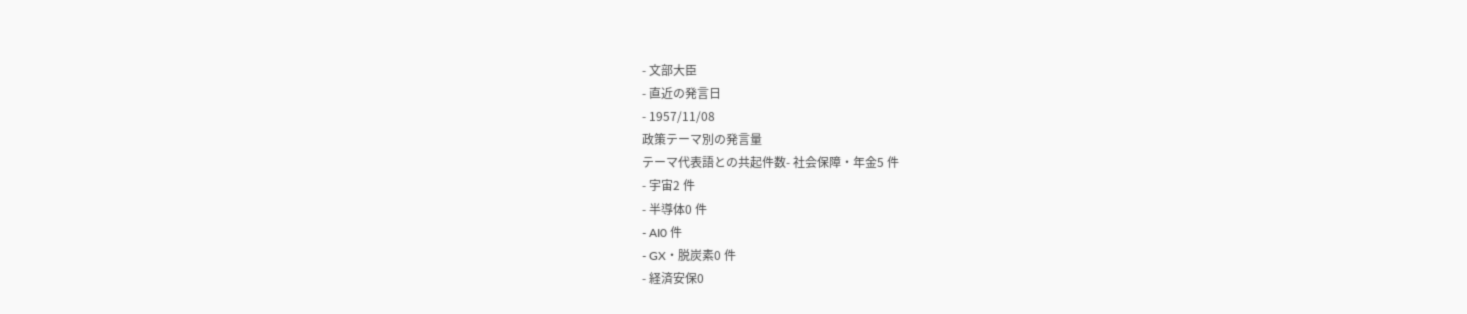- 文部大臣
- 直近の発言日
- 1957/11/08
政策テーマ別の発言量
テーマ代表語との共起件数- 社会保障・年金5 件
- 宇宙2 件
- 半導体0 件
- AI0 件
- GX・脱炭素0 件
- 経済安保0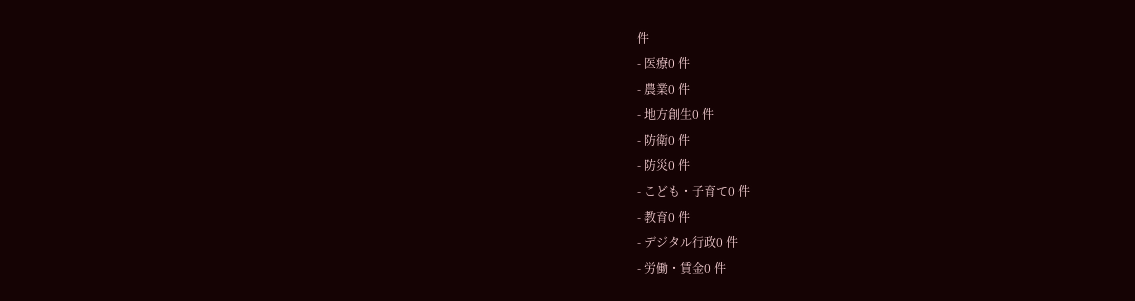件
- 医療0 件
- 農業0 件
- 地方創生0 件
- 防衛0 件
- 防災0 件
- こども・子育て0 件
- 教育0 件
- デジタル行政0 件
- 労働・賃金0 件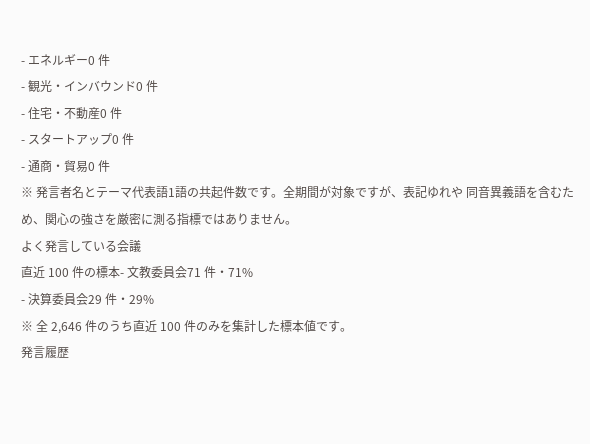- エネルギー0 件
- 観光・インバウンド0 件
- 住宅・不動産0 件
- スタートアップ0 件
- 通商・貿易0 件
※ 発言者名とテーマ代表語1語の共起件数です。全期間が対象ですが、表記ゆれや 同音異義語を含むため、関心の強さを厳密に測る指標ではありません。
よく発言している会議
直近 100 件の標本- 文教委員会71 件・71%
- 決算委員会29 件・29%
※ 全 2,646 件のうち直近 100 件のみを集計した標本値です。
発言履歴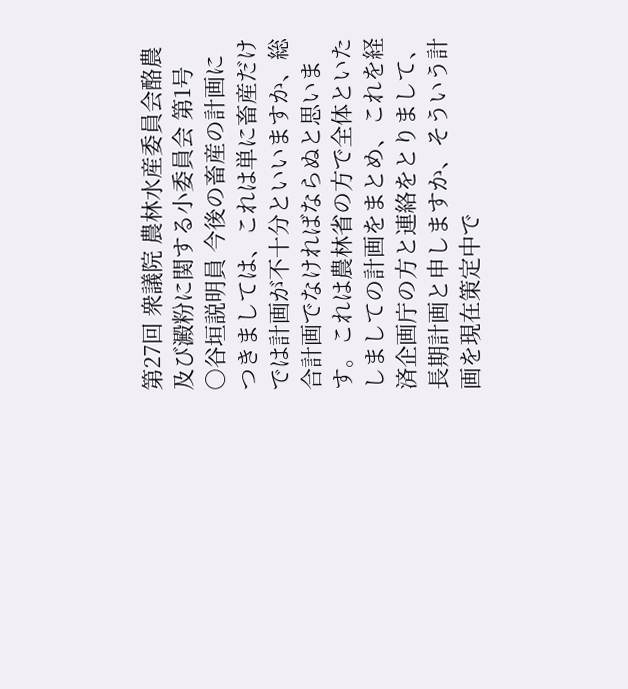第27回 衆議院 農林水産委員会酪農及び澱粉に関する小委員会 第1号
○谷垣説明員 今後の畜産の計画につきましては、これは単に畜産だけでは計画が不十分といいますか、総合計画でなければならぬと思います。これは農林省の方で全体といたしましての計画をまとめ、これを経済企画庁の方と連絡をとりまして、長期計画と申しますか、そういう計画を現在策定中で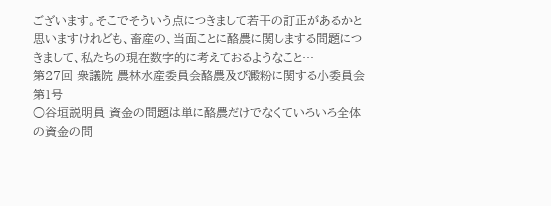ございます。そこでそういう点につきまして若干の訂正があるかと思いますけれども、畜産の、当面ことに酪農に関しまする問題につきまして、私たちの現在数字的に考えておるようなこと…
第27回 衆議院 農林水産委員会酪農及び澱粉に関する小委員会 第1号
○谷垣説明員 資金の問題は単に酪農だけでなくていろいろ全体の資金の問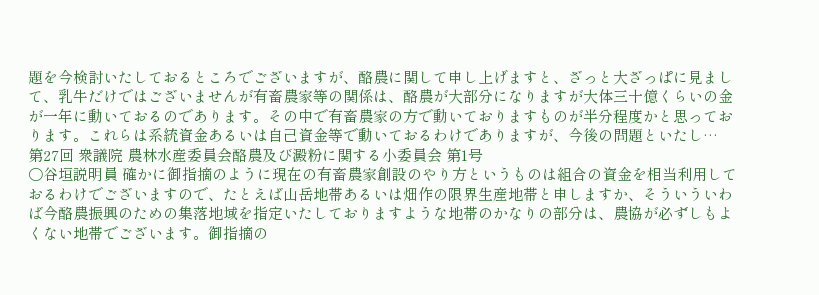題を今検討いたしておるところでございますが、酪農に関して申し上げますと、ざっと大ざっぱに見まして、乳牛だけではございませんが有畜農家等の関係は、酪農が大部分になりますが大体三十億くらいの金が一年に動いておるのであります。その中で有畜農家の方で動いておりますものが半分程度かと思っております。これらは系統資金あるいは自己資金等で動いておるわけでありますが、今後の問題といたし…
第27回 衆議院 農林水産委員会酪農及び澱粉に関する小委員会 第1号
○谷垣説明員 確かに御指摘のように現在の有畜農家創設のやり方というものは組合の資金を相当利用しておるわけでございますので、たとえば山岳地帯あるいは畑作の限界生産地帯と申しますか、そういういわば今酪農振興のための集落地域を指定いたしておりますような地帯のかなりの部分は、農協が必ずしもよくない地帯でございます。御指摘の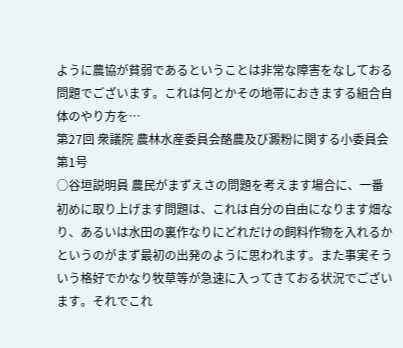ように農協が貧弱であるということは非常な障害をなしておる問題でございます。これは何とかその地帯におきまする組合自体のやり方を…
第27回 衆議院 農林水産委員会酪農及び澱粉に関する小委員会 第1号
○谷垣説明員 農民がまずえさの問題を考えます場合に、一番初めに取り上げます問題は、これは自分の自由になります畑なり、あるいは水田の裏作なりにどれだけの飼料作物を入れるかというのがまず最初の出発のように思われます。また事実そういう格好でかなり牧草等が急速に入ってきておる状況でございます。それでこれ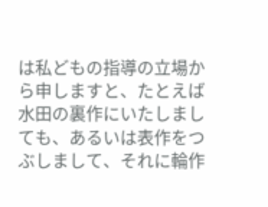は私どもの指導の立場から申しますと、たとえば水田の裏作にいたしましても、あるいは表作をつぶしまして、それに輪作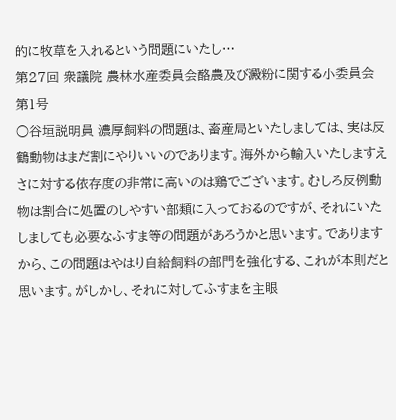的に牧草を入れるという問題にいたし…
第27回 衆議院 農林水産委員会酪農及び澱粉に関する小委員会 第1号
○谷垣説明員 濃厚飼料の問題は、畜産局といたしましては、実は反鶴動物はまだ割にやりいいのであります。海外から輸入いたしますえさに対する依存度の非常に高いのは鶏でございます。むしろ反例動物は割合に処置のしやすい部類に入っておるのですが、それにいたしましても必要なふすま等の問題があろうかと思います。でありますから、この問題はやはり自給飼料の部門を強化する、これが本則だと思います。がしかし、それに対してふすまを主眼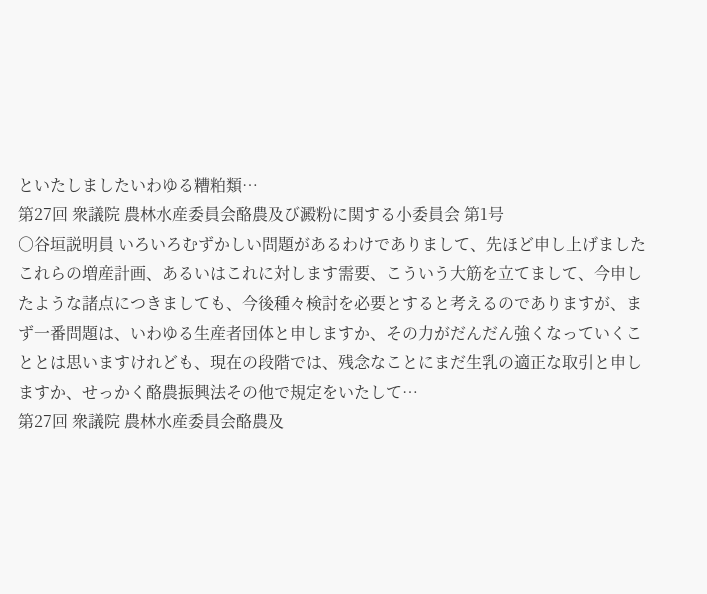といたしましたいわゆる糟粕類…
第27回 衆議院 農林水産委員会酪農及び澱粉に関する小委員会 第1号
○谷垣説明員 いろいろむずかしい問題があるわけでありまして、先ほど申し上げましたこれらの増産計画、あるいはこれに対します需要、こういう大筋を立てまして、今申したような諸点につきましても、今後種々検討を必要とすると考えるのでありますが、まず一番問題は、いわゆる生産者団体と申しますか、その力がだんだん強くなっていくこととは思いますけれども、現在の段階では、残念なことにまだ生乳の適正な取引と申しますか、せっかく酪農振興法その他で規定をいたして…
第27回 衆議院 農林水産委員会酪農及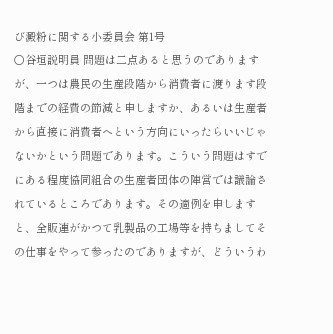び澱粉に関する小委員会 第1号
○谷垣説明員 問題は二点あると思うのでありますが、一つは農民の生産段階から消費者に渡ります段階までの経費の節減と申しますか、あるいは生産者から直接に消費者へという方向にいったらいいじゃないかという問題であります。こういう問題はすでにある程度協同組合の生産者団体の陣営では議論されているところであります。その適例を申しますと、全販連がかつて乳製品の工場等を持ちましてその仕事をやって参ったのでありますが、どういうわ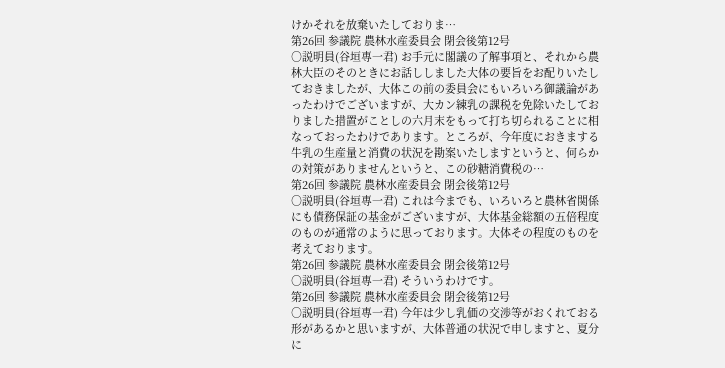けかそれを放棄いたしておりま…
第26回 参議院 農林水産委員会 閉会後第12号
○説明員(谷垣專一君) お手元に閣議の了解事項と、それから農林大臣のそのときにお話ししました大体の要旨をお配りいたしておきましたが、大体この前の委員会にもいろいろ御議論があったわけでございますが、大カン練乳の課税を免除いたしておりました措置がことしの六月末をもって打ち切られることに相なっておったわけであります。ところが、今年度におきまする牛乳の生産量と消費の状況を勘案いたしますというと、何らかの対策がありませんというと、この砂糖消費税の…
第26回 参議院 農林水産委員会 閉会後第12号
○説明員(谷垣專一君) これは今までも、いろいろと農林省関係にも債務保証の基金がございますが、大体基金総額の五倍程度のものが通常のように思っております。大体その程度のものを考えております。
第26回 参議院 農林水産委員会 閉会後第12号
○説明員(谷垣專一君) そういうわけです。
第26回 参議院 農林水産委員会 閉会後第12号
○説明員(谷垣專一君) 今年は少し乳価の交渉等がおくれておる形があるかと思いますが、大体普通の状況で申しますと、夏分に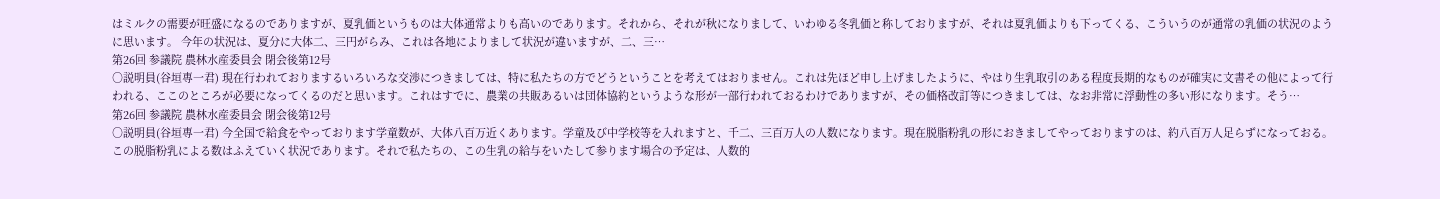はミルクの需要が旺盛になるのでありますが、夏乳価というものは大体通常よりも高いのであります。それから、それが秋になりまして、いわゆる冬乳価と称しておりますが、それは夏乳価よりも下ってくる、こういうのが通常の乳価の状況のように思います。 今年の状況は、夏分に大体二、三円がらみ、これは各地によりまして状況が違いますが、二、三…
第26回 参議院 農林水産委員会 閉会後第12号
○説明員(谷垣專一君) 現在行われておりまするいろいろな交渉につきましては、特に私たちの方でどうということを考えてはおりません。これは先ほど申し上げましたように、やはり生乳取引のある程度長期的なものが確実に文書その他によって行われる、ここのところが必要になってくるのだと思います。これはすでに、農業の共販あるいは団体協約というような形が一部行われておるわけでありますが、その価格改訂等につきましては、なお非常に浮動性の多い形になります。そう…
第26回 参議院 農林水産委員会 閉会後第12号
○説明員(谷垣專一君) 今全国で給食をやっております学童数が、大体八百万近くあります。学童及び中学校等を入れますと、千二、三百万人の人数になります。現在脱脂粉乳の形におきましてやっておりますのは、約八百万人足らずになっておる。この脱脂粉乳による数はふえていく状況であります。それで私たちの、この生乳の給与をいたして参ります場合の予定は、人数的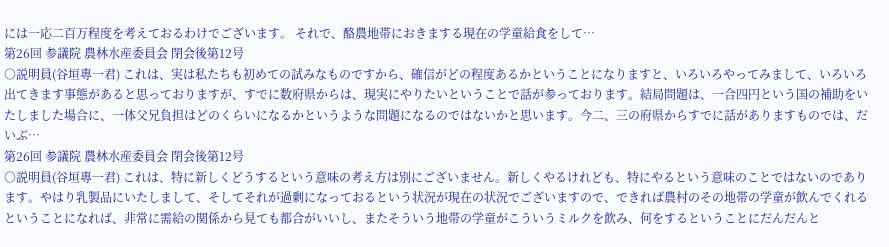には一応二百万程度を考えておるわけでございます。 それで、酪農地帯におきまする現在の学童給食をして…
第26回 参議院 農林水産委員会 閉会後第12号
○説明員(谷垣專一君) これは、実は私たちも初めての試みなものですから、確信がどの程度あるかということになりますと、いろいろやってみまして、いろいろ出てきます事態があると思っておりますが、すでに数府県からは、現実にやりたいということで話が参っております。結局問題は、一合四円という国の補助をいたしました場合に、一体父兄負担はどのくらいになるかというような問題になるのではないかと思います。今二、三の府県からすでに話がありますものでは、だいぶ…
第26回 参議院 農林水産委員会 閉会後第12号
○説明員(谷垣專一君) これは、特に新しくどうするという意味の考え方は別にございません。新しくやるけれども、特にやるという意味のことではないのであります。やはり乳製品にいたしまして、そしてそれが過剰になっておるという状況が現在の状況でございますので、できれば農村のその地帯の学童が飲んでくれるということになれば、非常に需給の関係から見ても都合がいいし、またそういう地帯の学童がこういうミルクを飲み、何をするということにだんだんと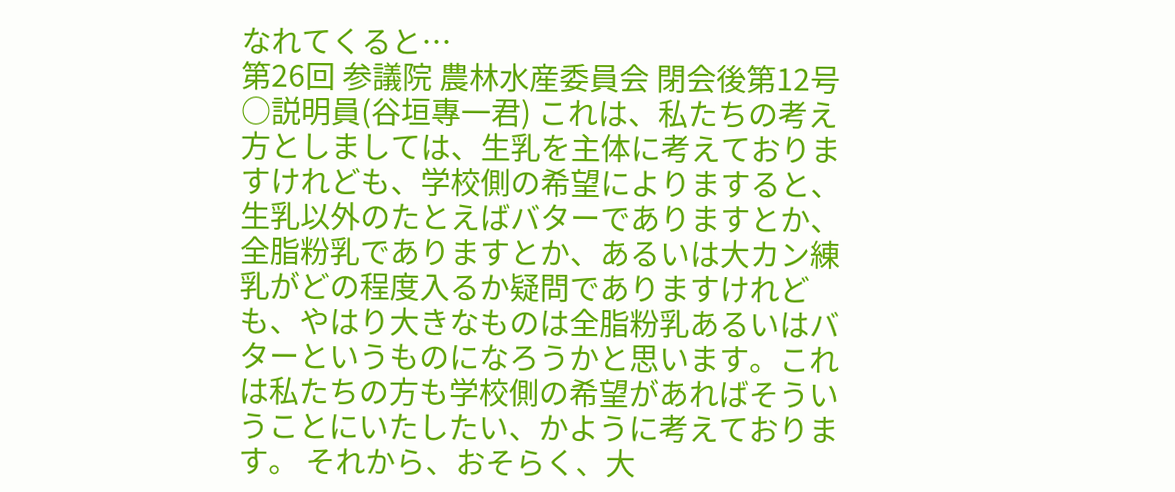なれてくると…
第26回 参議院 農林水産委員会 閉会後第12号
○説明員(谷垣專一君) これは、私たちの考え方としましては、生乳を主体に考えておりますけれども、学校側の希望によりますると、生乳以外のたとえばバターでありますとか、全脂粉乳でありますとか、あるいは大カン練乳がどの程度入るか疑問でありますけれども、やはり大きなものは全脂粉乳あるいはバターというものになろうかと思います。これは私たちの方も学校側の希望があればそういうことにいたしたい、かように考えております。 それから、おそらく、大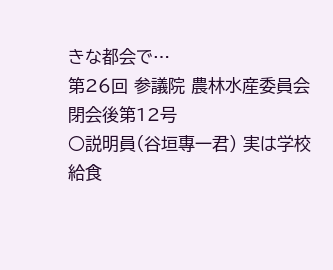きな都会で…
第26回 参議院 農林水産委員会 閉会後第12号
○説明員(谷垣專一君) 実は学校給食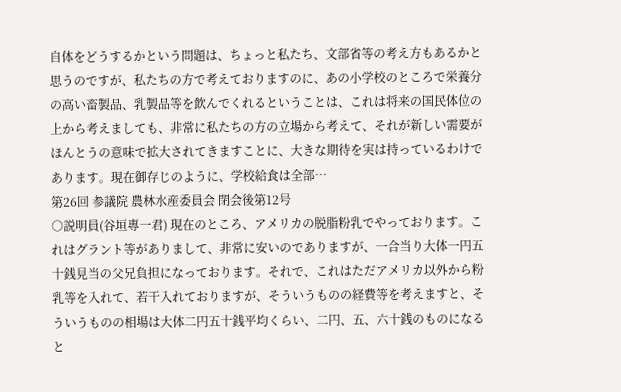自体をどうするかという問題は、ちょっと私たち、文部省等の考え方もあるかと思うのですが、私たちの方で考えておりますのに、あの小学校のところで栄養分の高い畜製品、乳製品等を飲んでくれるということは、これは将来の国民体位の上から考えましても、非常に私たちの方の立場から考えて、それが新しい需要がほんとうの意味で拡大されてきますことに、大きな期待を実は持っているわけであります。現在御存じのように、学校給食は全部…
第26回 参議院 農林水産委員会 閉会後第12号
○説明員(谷垣專一君) 現在のところ、アメリカの脱脂粉乳でやっております。これはグラント等がありまして、非常に安いのでありますが、一合当り大体一円五十銭見当の父兄負担になっております。それで、これはただアメリカ以外から粉乳等を入れて、若干入れておりますが、そういうものの経費等を考えますと、そういうものの相場は大体二円五十銭平均くらい、二円、五、六十銭のものになると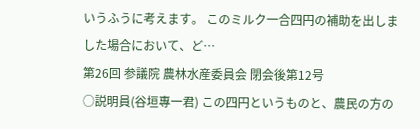いうふうに考えます。 このミルク一合四円の補助を出しました場合において、ど…
第26回 参議院 農林水産委員会 閉会後第12号
○説明員(谷垣專一君) この四円というものと、農民の方の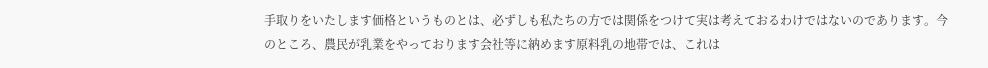手取りをいたします価格というものとは、必ずしも私たちの方では関係をつけて実は考えておるわけではないのであります。今のところ、農民が乳業をやっております会社等に納めます原料乳の地帯では、これは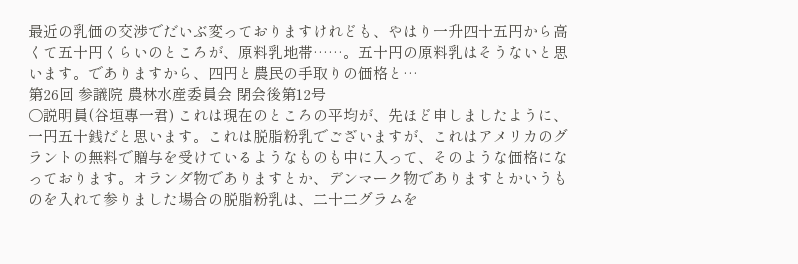最近の乳価の交渉でだいぶ変っておりますけれども、やはり一升四十五円から高くて五十円くらいのところが、原料乳地帯……。五十円の原料乳はそうないと思います。でありますから、四円と農民の手取りの価格と…
第26回 参議院 農林水産委員会 閉会後第12号
○説明員(谷垣專一君) これは現在のところの平均が、先ほど申しましたように、一円五十銭だと思います。これは脱脂粉乳でございますが、これはアメリカのグラントの無料で贈与を受けているようなものも中に入って、そのような価格になっております。オランダ物でありますとか、デンマーク物でありますとかいうものを入れて参りました場合の脱脂粉乳は、二十二グラムを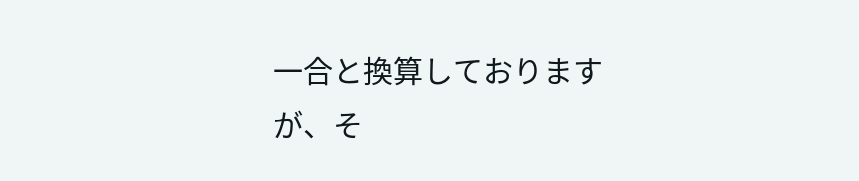一合と換算しておりますが、そ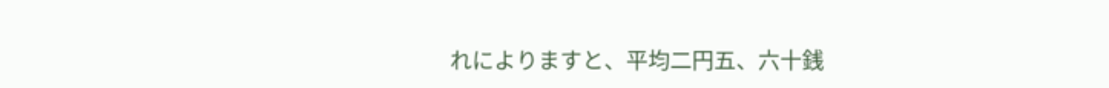れによりますと、平均二円五、六十銭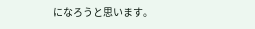になろうと思います。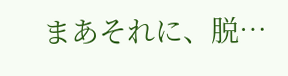まあそれに、脱…